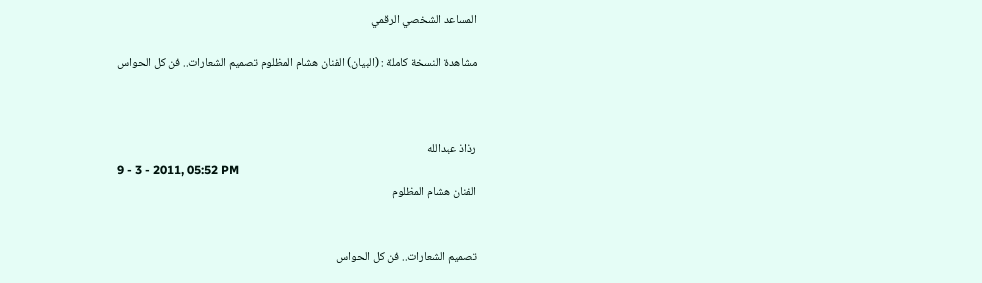المساعد الشخصي الرقمي

مشاهدة النسخة كاملة : (البيان) الفنان هشام المظلوم تصميم الشعارات.. فن كل الحواس



رذاذ عبدالله
9 - 3 - 2011, 05:52 PM
الفنان هشام المظلوم


تصميم الشعارات.. فن كل الحواس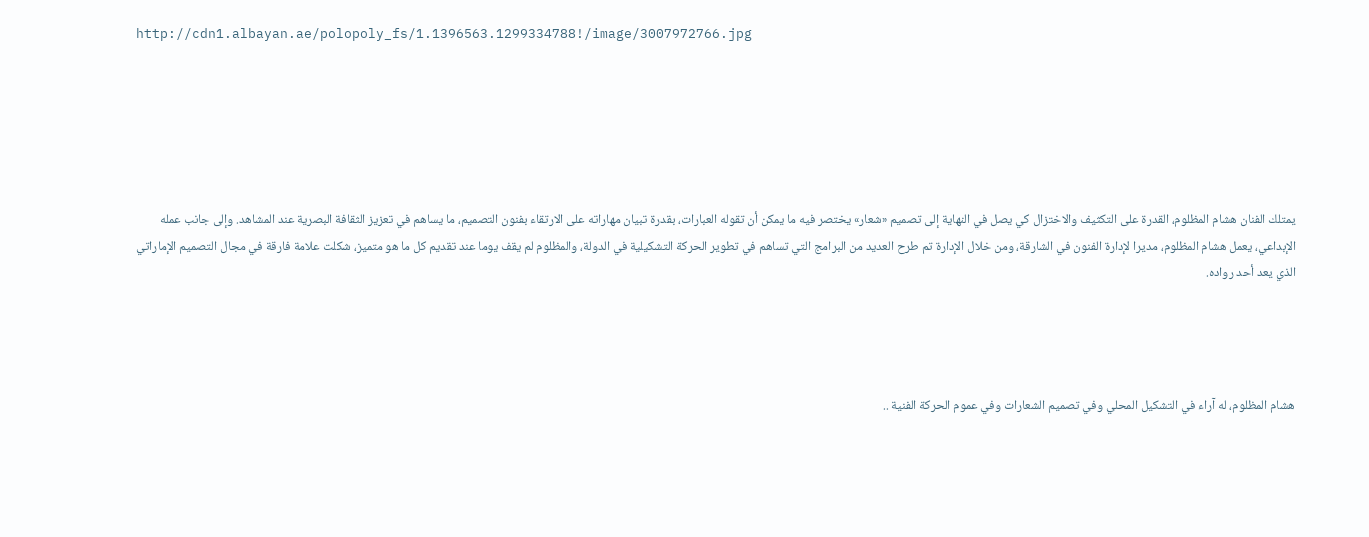http://cdn1.albayan.ae/polopoly_fs/1.1396563.1299334788!/image/3007972766.jpg






يمتلك الفنان هشام المظلوم، القدرة على التكثيف والاختزال كي يصل في النهاية إلى تصميم «شعار» يختصر فيه ما يمكن أن تقوله العبارات، بقدرة تبيان مهاراته على الارتقاء بفنون التصميم، ما يساهم في تعزيز الثقافة البصرية عند المشاهد. وإلى جانب عمله الإبداعي، يعمل هشام المظلوم، مديرا لإدارة الفنون في الشارقة، ومن خلال الإدارة تم طرح العديد من البرامج التي تساهم في تطوير الحركة التشكيلية في الدولة، والمظلوم لم يقف يوما عند تقديم كل ما هو متميز، شكلت علامة فارقة في مجال التصميم الإماراتي الذي يعد أحد رواده.




هشام المظلوم، له آراء في التشكيل المحلي وفي تصميم الشعارات وفي عموم الحركة الفنية ..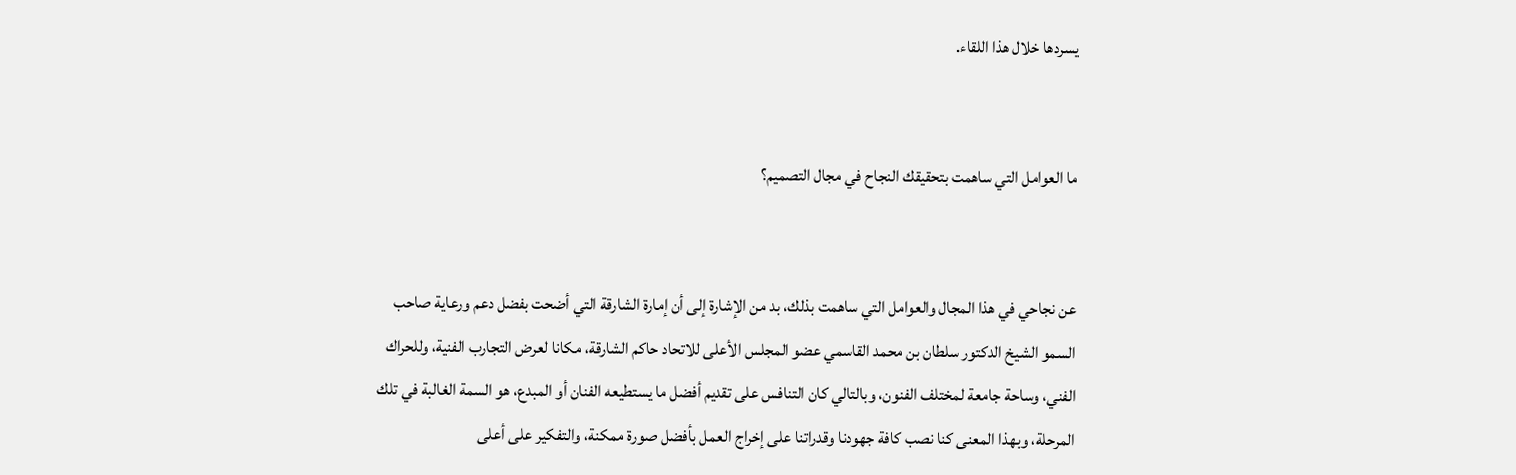يسردها خلال هذا اللقاء.


ما العوامل التي ساهمت بتحقيقك النجاح في مجال التصميم؟


عن نجاحي في هذا المجال والعوامل التي ساهمت بذلك، بد من الإشارة إلى أن إمارة الشارقة التي أضحت بفضل دعم ورعاية صاحب السمو الشيخ الدكتور سلطان بن محمد القاسمي عضو المجلس الأعلى للاتحاد حاكم الشارقة، مكانا لعرض التجارب الفنية، وللحراك الفني، وساحة جامعة لمختلف الفنون، وبالتالي كان التنافس على تقديم أفضل ما يستطيعه الفنان أو المبدع، هو السمة الغالبة في تلك المرحلة، وبهذا المعنى كنا نصب كافة جهودنا وقدراتنا على إخراج العمل بأفضل صورة ممكنة، والتفكير على أعلى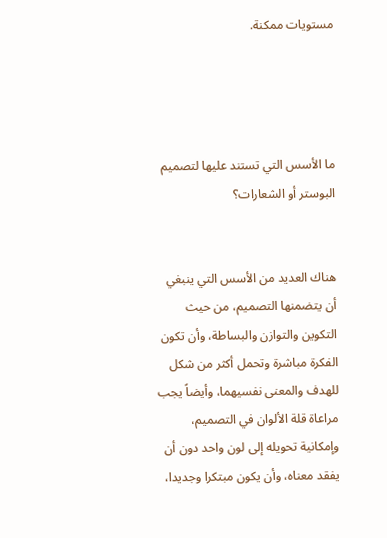مستويات ممكنة.




ما الأسس التي تستند عليها لتصميم البوستر أو الشعارات؟


هناك العديد من الأسس التي ينبغي أن يتضمنها التصميم، من حيث التكوين والتوازن والبساطة، وأن تكون الفكرة مباشرة وتحمل أكثر من شكل للهدف والمعنى نفسيهما، وأيضاً يجب مراعاة قلة الألوان في التصميم، وإمكانية تحويله إلى لون واحد دون أن يفقد معناه، وأن يكون مبتكرا وجديدا،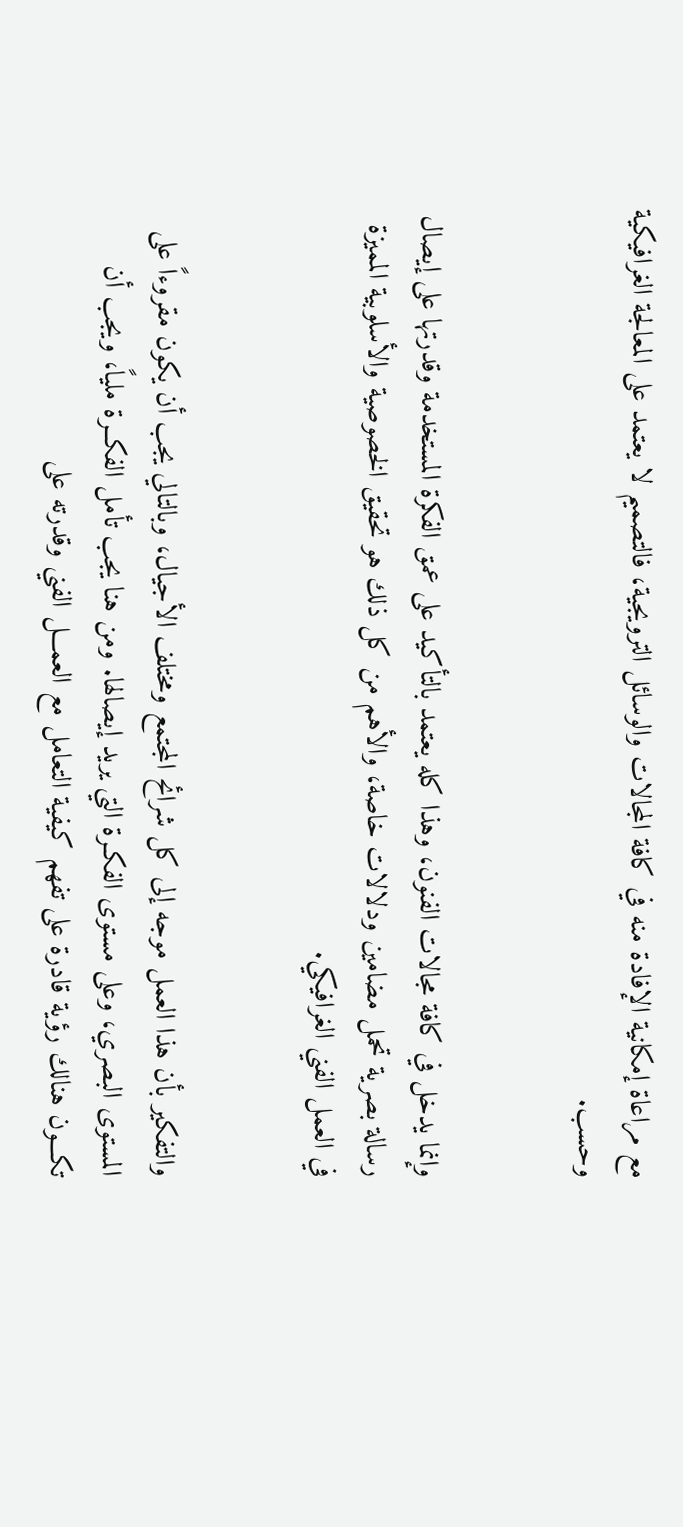مع مراعاة إمكانية الإفادة منه في كافة المجالات والوسائل الترويجية، فالتصميم لا يعتمد على المعالجة الغرافيكية وحسب.


وإنما يدخل في كافة مجالات الفنون، وهذا كله يعتمد بالتأكيد على عمق الفكرة المستخدمة وقدرتها على إيصال رسالة بصرية تحمل مضامين ودلالات خاصة، والأهم من كل ذلك هو تحقيق الخصوصية والأسلوبية المميزة في العمل الفني الغرافيكي.


والتفكير بأن هذا العمل موجه إلى كل شرائح المجتمع ومختلف الأجيال، وبالتالي يجب أن يكون مقروءاً على المستوى البصري، وعلى مستوى الفكـرة التي يريد إيصالها. ومن هنا يجب تأمل الفكــرة ملياً، ويجب أن تكـــون هنالك رؤية قادرة على تفهم كيفية التعامل مع العمـــل الفني وقدرته على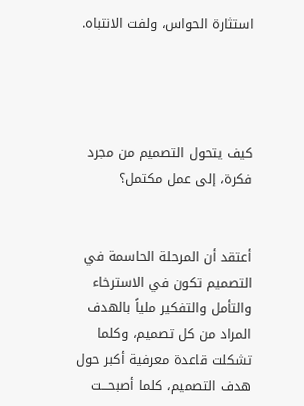استثارة الحواس، ولفت الانتباه.




كيف يتحول التصميم من مجرد فكرة، إلى عمل مكتمل؟


أعتقد أن المرحلة الحاسمة في التصميم تكون في الاسترخاء والتأمل والتفكير ملياً بالهدف المراد من كل تصميم، وكلما تشكلت قاعدة معرفية أكبر حول هدف التصميم، كلما أصبحـــت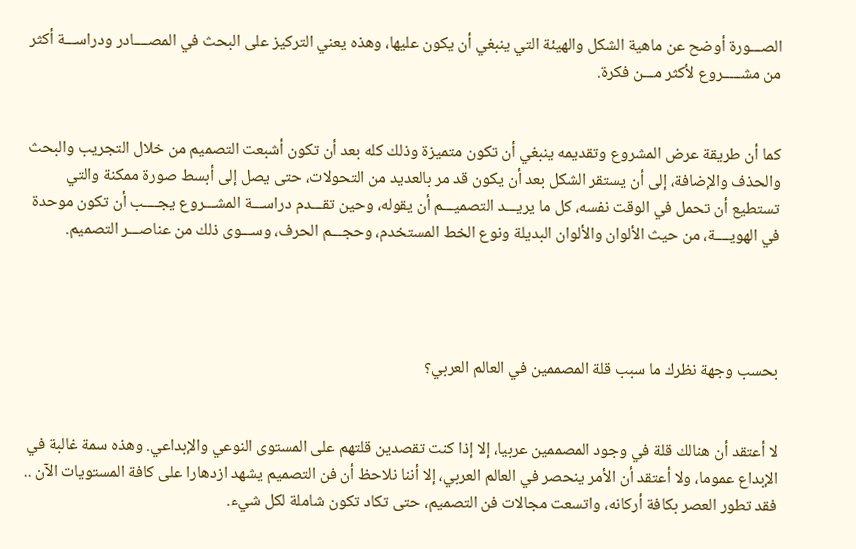الصـــورة أوضح عن ماهية الشكل والهيئة التي ينبغي أن يكون عليها، وهذه يعني التركيز على البحث في المصــــادر ودراســـة أكثر من مشـــــروع لأكثر مـــن فكرة.


كما أن طريقة عرض المشروع وتقديمه ينبغي أن تكون متميزة وذلك كله بعد أن تكون أشبعت التصميم من خلال التجريب والبحث والحذف والإضافة، إلى أن يستقر الشكل بعد أن يكون قد مر بالعديد من التحولات، حتى يصل إلى أبسط صورة ممكنة والتي تستطيع أن تحمل في الوقت نفسه، كل ما يريـــد التصميـــم أن يقوله، وحين تقـــدم دراســـة المشـــروع يجــــب أن تكون موحدة في الهويــــة، من حيث الألوان والألوان البديلة ونوع الخط المستخدم، وحجـــم الحرف، وســـوى ذلك من عناصـــر التصميم.




بحسب وجهة نظرك ما سبب قلة المصممين في العالم العربي؟


لا أعتقد أن هنالك قلة في وجود المصممين عربيا، إلا إذا كنت تقصدين قلتهم على المستوى النوعي والإبداعي. وهذه سمة غالبة في الإبداع عموما، ولا أعتقد أن الأمر ينحصر في العالم العربي، إلا أننا نلاحظ أن فن التصميم يشهد ازدهارا على كافة المستويات الآن .. فقد تطور العصر بكافة أركانه، واتسعت مجالات فن التصميم، حتى تكاد تكون شاملة لكل شيء.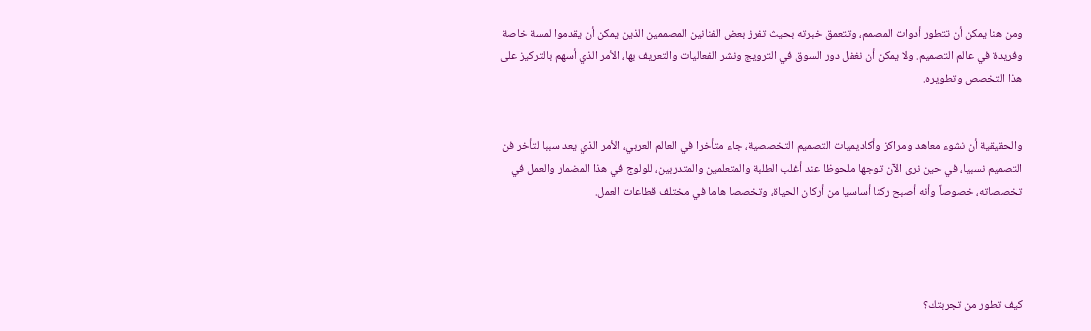ومن هنا يمكن أن تتطور أدوات المصمم، وتتعمق خبرته بحيث تفرز بعض الفنانين المصممين الذين يمكن أن يقدموا لمسة خاصة وفريدة في عالم التصميم. ولا يمكن أن نغفل دور السوق في الترويج ونشر الفعاليات والتعريف بها، الأمر الذي أسهم بالتركيز على هذا التخصص وتطويره.


والحقيقية أن نشوء معاهد ومراكز وأكاديميات التصميم التخصصية، جاء متأخرا في العالم العربي، الأمر الذي يعد سببا لتأخر فن التصميم نسبيا، في حين نرى الآن توجها ملحوظا عند أغلب الطلبة والمتعلمين والمتدربين، للولوج في هذا المضمار والعمل في تخصصاته، خصوصاً وأنه أصبح ركنا أساسيا من أركان الحياة، وتخصصا هاما في مختلف قطاعات العمل.




كيف تطور من تجربتك؟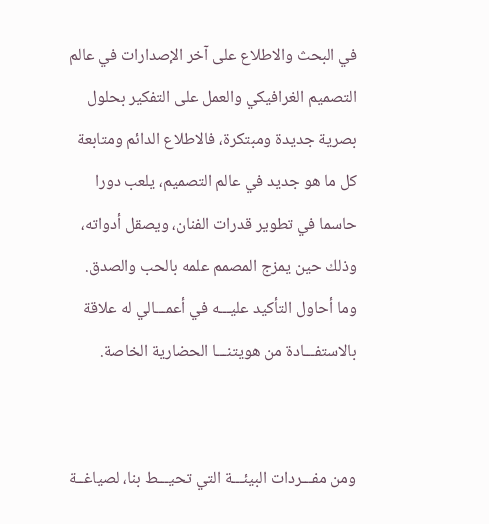في البحث والاطلاع على آخر الإصدارات في عالم التصميم الغرافيكي والعمل على التفكير بحلول بصرية جديدة ومبتكرة، فالاطلاع الدائم ومتابعة كل ما هو جديد في عالم التصميم، يلعب دورا حاسما في تطوير قدرات الفنان، ويصقل أدواته، وذلك حين يمزج المصمم علمه بالحب والصدق. وما أحاول التأكيد عليـــه في أعمـــالي له علاقة بالاستفـــادة من هويتنـــا الحضارية الخاصة.


ومن مفـــردات البيئـــة التي تحيـــط بنا، لصياغــة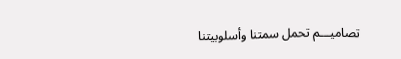تصاميـــم تحمل سمتنا وأسلوبيتنا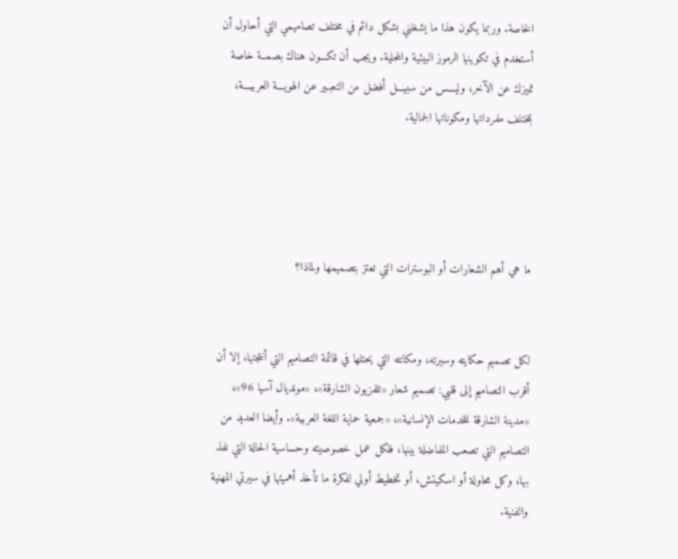الخاصة. وربما يكون هذا ما يشغلني بشكل دائم في مختلف تصاميمي التي أحاول أن أستخدم في تكوينها الرموز البيئية والمحلية. ويجب أن تكـــون هناك بصمــة خاصة تميزك عن الآخر، وليـــس من سبيـــل أفضل من التعبـير عن الهويـــة العربيـــة، بمختلف مفرداتها ومكوناتها الجمالية.




ما هي أهم الشعارات أو البوسترات التي تعتز بتصميمها ولماذا؟


لكل تصميم حكايته وسيرته، ومكانته التي يحتلها في قائمة التصاميم التي أنتجتها، إلا أن أقرب التصاميم إلى قلبي: تصميم شعار «تلفزيون الشارقة»، «مونديال آسيا 96»، «مدينة الشارقة للخدمات الإنسانية»، «جمعية حماية اللغة العربية». وأيضا العديد من التصاميم التي تصعب المفاضلة بينها، فلكل عمل خصوصيته وحساسية الحالة التي نفذ بها، وكل محاولة أو اسكيتش، أو تخطيط أولي لفكرة ما تأخذ أهميتها في سيرتي المهنية والفنية.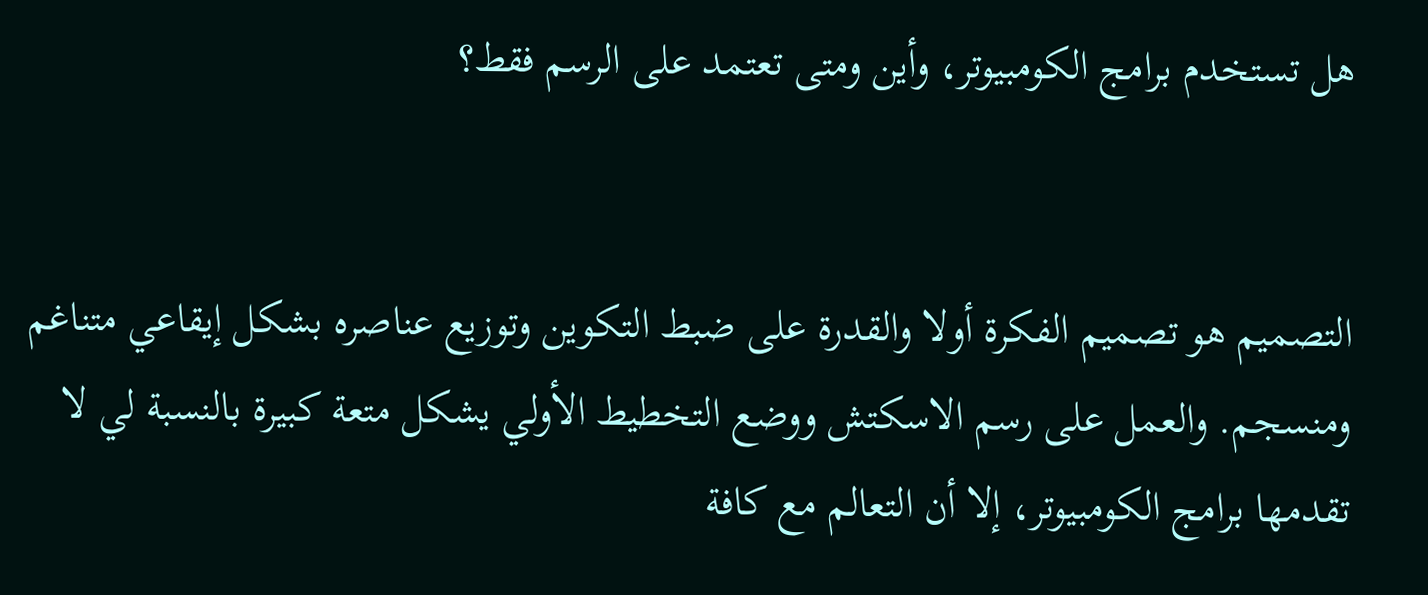هل تستخدم برامج الكومبيوتر، وأين ومتى تعتمد على الرسم فقط؟


التصميم هو تصميم الفكرة أولا والقدرة على ضبط التكوين وتوزيع عناصره بشكل إيقاعي متناغم ومنسجم. والعمل على رسم الاسكتش ووضع التخطيط الأولي يشكل متعة كبيرة بالنسبة لي لا تقدمها برامج الكومبيوتر، إلا أن التعالم مع كافة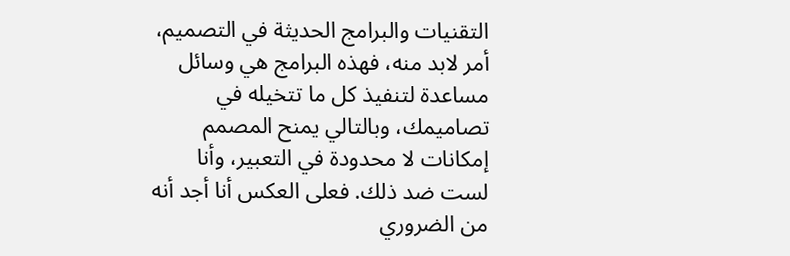التقنيات والبرامج الحديثة في التصميم، أمر لابد منه، فهذه البرامج هي وسائل مساعدة لتنفيذ كل ما تتخيله في تصاميمك، وبالتالي يمنح المصمم إمكانات لا محدودة في التعبير، وأنا لست ضد ذلك. فعلى العكس أنا أجد أنه من الضروري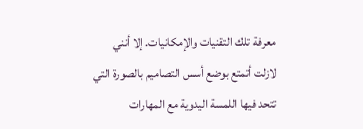معرفة تلك التقنيات والإمكانيات. إلا أنني لازلت أتمتع بوضع أسس التصاميم بالصورة التي تتحد فيها اللمسة اليدوية مع المهارات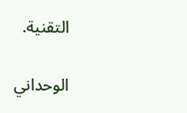التقنية.

الوحداني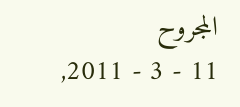المجروح
11 - 3 - 2011,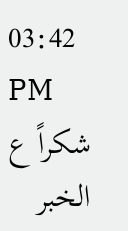03:42 PM
شكراً ع الخبر